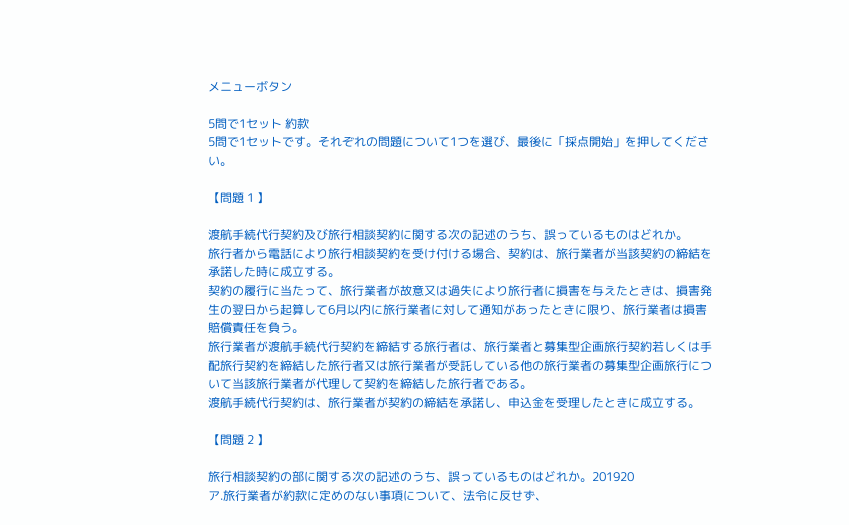メニューボタン

5問で1セット 約款
5問で1セットです。それぞれの問題について1つを選び、最後に「採点開始」を押してください。

【問題 1 】

渡航手続代行契約及び旅行相談契約に関する次の記述のうち、誤っているものはどれか。
旅行者から電話により旅行相談契約を受け付ける場合、契約は、旅行業者が当該契約の締結を承諾した時に成立する。
契約の履行に当たって、旅行業者が故意又は過失により旅行者に損害を与えたときは、損害発生の翌日から起算して6月以内に旅行業者に対して通知があったときに限り、旅行業者は損害賠償責任を負う。
旅行業者が渡航手続代行契約を締結する旅行者は、旅行業者と募集型企画旅行契約若しくは手配旅行契約を締結した旅行者又は旅行業者が受託している他の旅行業者の募集型企画旅行について当該旅行業者が代理して契約を締結した旅行者である。
渡航手続代行契約は、旅行業者が契約の締結を承諾し、申込金を受理したときに成立する。

【問題 2 】

旅行相談契約の部に関する次の記述のうち、誤っているものはどれか。201920
ア.旅行業者が約款に定めのない事項について、法令に反せず、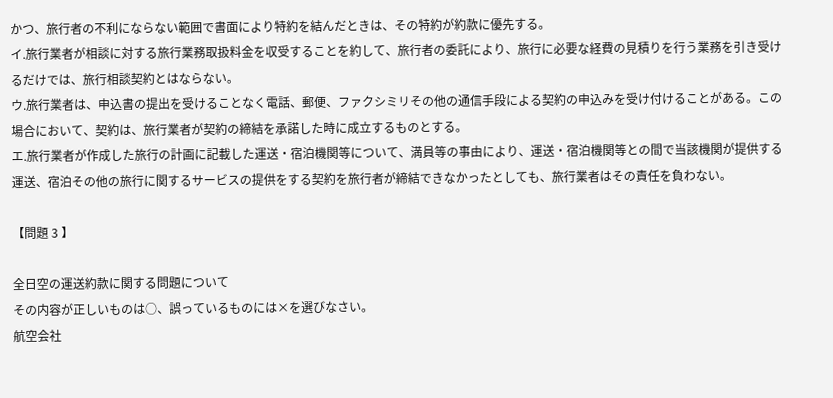かつ、旅行者の不利にならない範囲で書面により特約を結んだときは、その特約が約款に優先する。
イ.旅行業者が相談に対する旅行業務取扱料金を収受することを約して、旅行者の委託により、旅行に必要な経費の見積りを行う業務を引き受けるだけでは、旅行相談契約とはならない。
ウ.旅行業者は、申込書の提出を受けることなく電話、郵便、ファクシミリその他の通信手段による契約の申込みを受け付けることがある。この場合において、契約は、旅行業者が契約の締結を承諾した時に成立するものとする。
エ.旅行業者が作成した旅行の計画に記載した運送・宿泊機関等について、満員等の事由により、運送・宿泊機関等との間で当該機関が提供する運送、宿泊その他の旅行に関するサービスの提供をする契約を旅行者が締結できなかったとしても、旅行業者はその責任を負わない。

【問題 3 】

全日空の運送約款に関する問題について
その内容が正しいものは○、誤っているものには×を選びなさい。
航空会社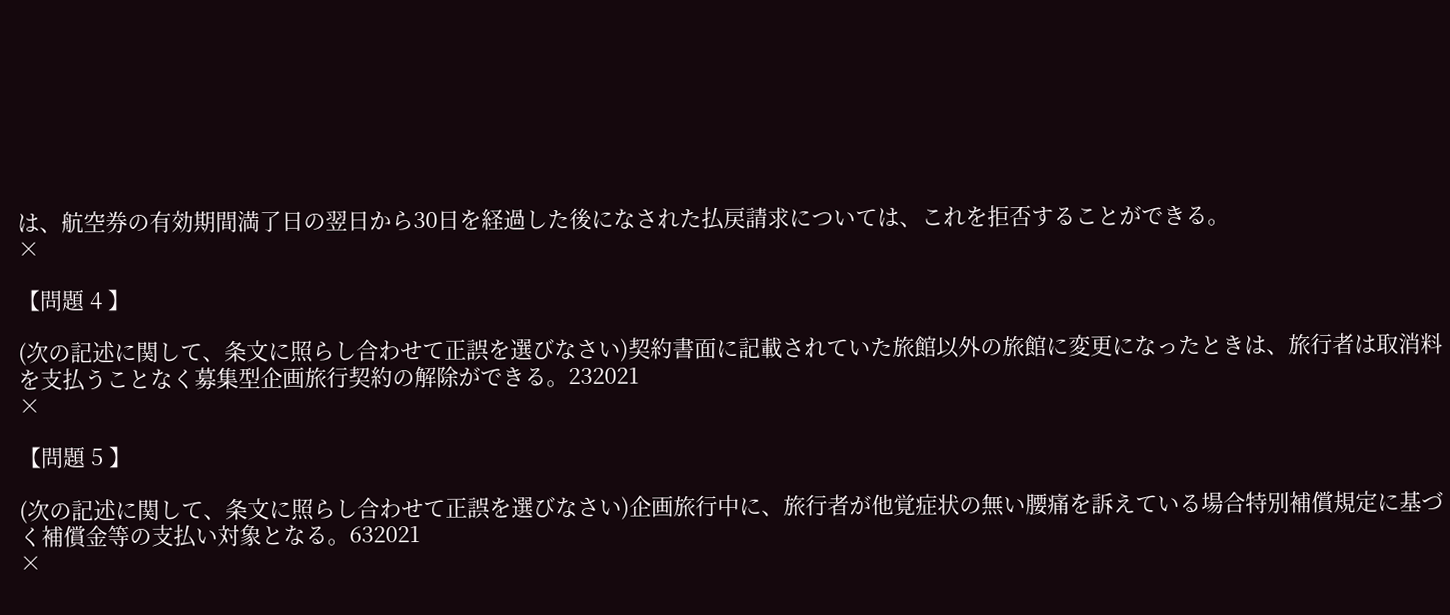は、航空券の有効期間満了日の翌日から30日を経過した後になされた払戻請求については、これを拒否することができる。
×

【問題 4 】

(次の記述に関して、条文に照らし合わせて正誤を選びなさい)契約書面に記載されていた旅館以外の旅館に変更になったときは、旅行者は取消料を支払うことなく募集型企画旅行契約の解除ができる。232021
×

【問題 5 】

(次の記述に関して、条文に照らし合わせて正誤を選びなさい)企画旅行中に、旅行者が他覚症状の無い腰痛を訴えている場合特別補償規定に基づく補償金等の支払い対象となる。632021
×